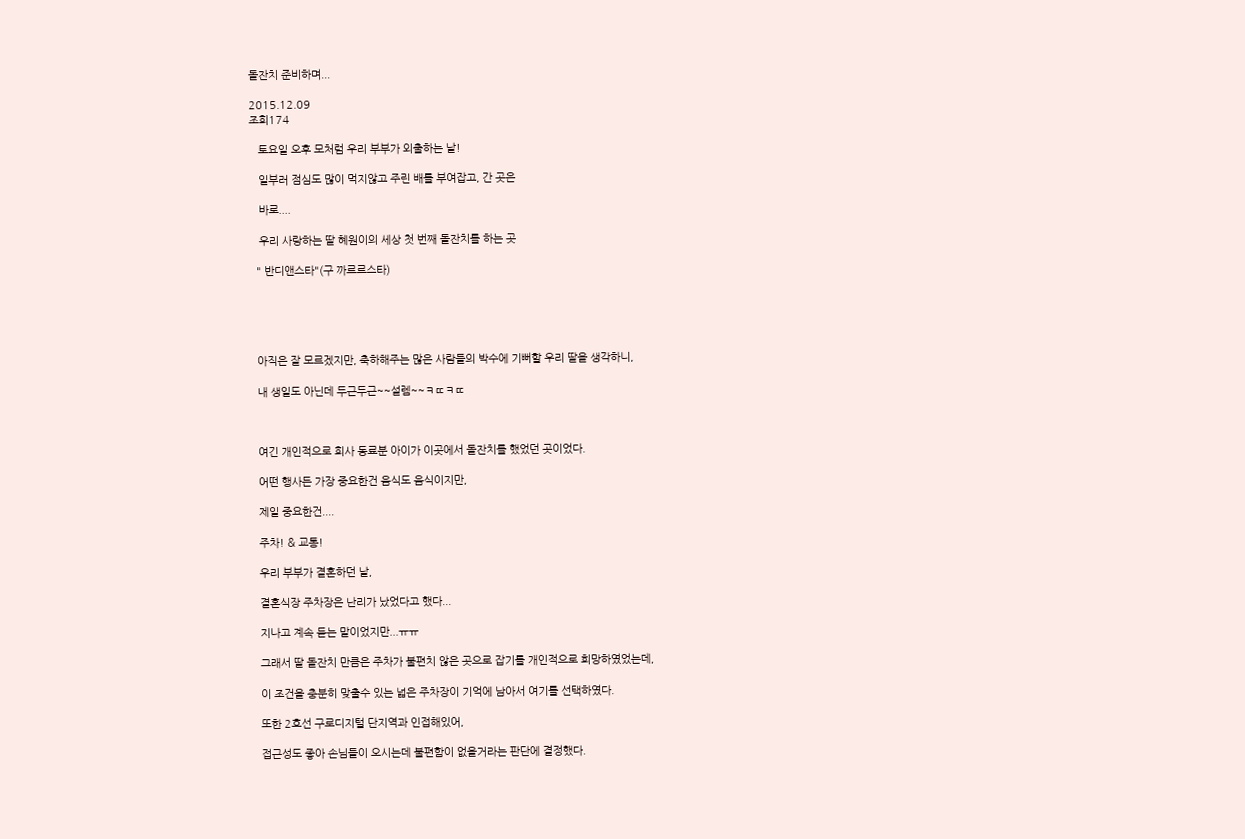돌잔치 준비하며...

2015.12.09
조회174

   토요일 오후 모처럼 우리 부부가 외출하는 날!

   일부러 점심도 많이 먹지않고 주린 배를 부여잡고, 간 곳은

   바로....

   우리 사랑하는 딸 혜원이의 세상 첫 번째 돌잔치를 하는 곳

  " 반디앤스타"(구 까르르스타)





  아직은 잘 모르겠지만, 축하해주는 많은 사람들의 박수에 기뻐할 우리 딸을 생각하니,

  내 생일도 아닌데 두근두근~~설렘~~ㅋㄸㅋㄸ



  여긴 개인적으로 회사 동료분 아이가 이곳에서 돌잔치를 했었던 곳이었다.

  어떤 행사든 가장 중요한건 음식도 음식이지만,

  제일 중요한건....

  주차! & 교통!

  우리 부부가 결혼하던 날,

  결혼식장 주차장은 난리가 났었다고 했다...

  지나고 계속 듣는 말이었지만...ㅠㅠ

  그래서 딸 돌잔치 만큼은 주차가 불편치 않은 곳으로 잡기를 개인적으로 희망하였었는데,

  이 조건을 충분히 맞출수 있는 넓은 주차장이 기억에 남아서 여기를 선택하였다.

  또한 2호선 구로디지털 단지역과 인접해있어,

  접근성도 좋아 손님들이 오시는데 불편함이 없을거라는 판단에 결정했다.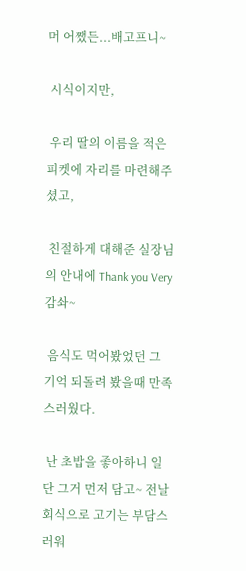머 어쨌든...배고프니~

 시식이지만,

 우리 딸의 이름을 적은 피켓에 자리를 마련해주셨고,

 친절하게 대해준 실장님의 안내에 Thank you Very 감솨~

 음식도 먹어봤었던 그 기억 되돌려 봤을때 만족스러웠다.

 난 초밥을 좋아하니 일단 그거 먼저 담고~ 전날 회식으로 고기는 부담스러워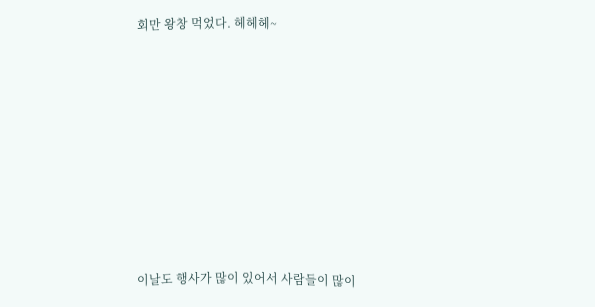회만 왕창 먹었다. 헤헤헤~









이날도 행사가 많이 있어서 사람들이 많이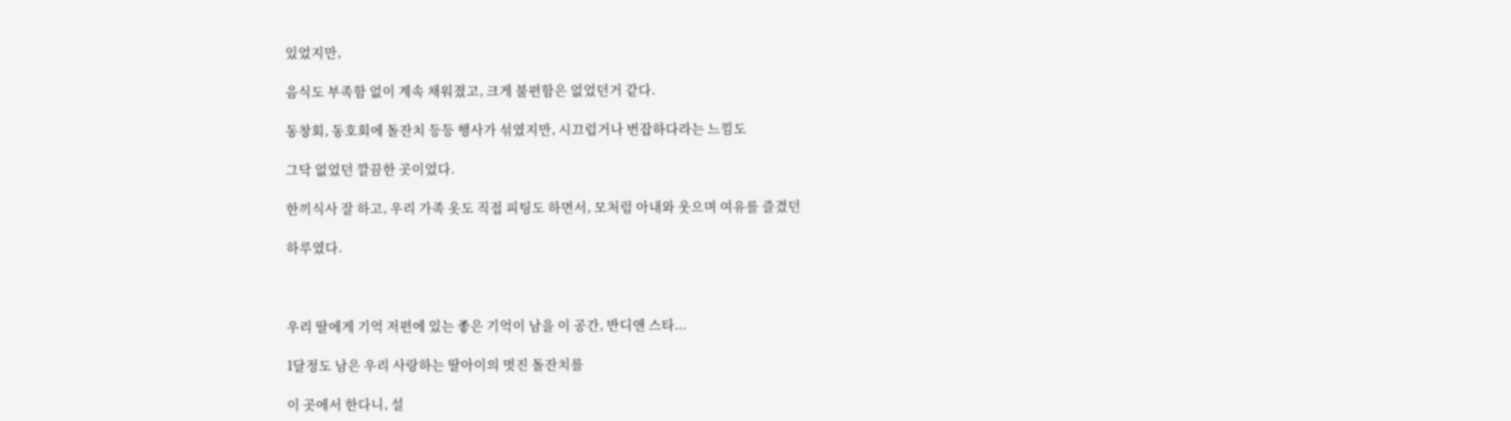있었지만,

음식도 부족함 없이 계속 채워졌고, 크게 불편함은 없었던거 같다.

동창회, 동호회에 돌잔치 등등 행사가 섞였지만, 시끄럽거나 번잡하다라는 느낌도

그닥 없었던 깔끔한 곳이었다.

한끼식사 잘 하고, 우리 가족 옷도 직접 피팅도 하면서, 모처럼 아내와 웃으며 여유를 즐겼던

하루였다.



우리 딸에게 기억 저편에 있는 좋은 기억이 남을 이 공간, 반디앤 스타...

1달정도 남은 우리 사랑하는 딸아이의 멋진 돌잔치를

이 곳에서 한다니, 설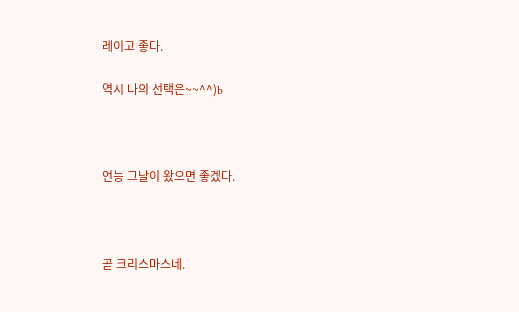레이고 좋다.

역시 나의 선택은~~^^)b



언능 그날이 왔으면 좋겠다.



곧 크리스마스네.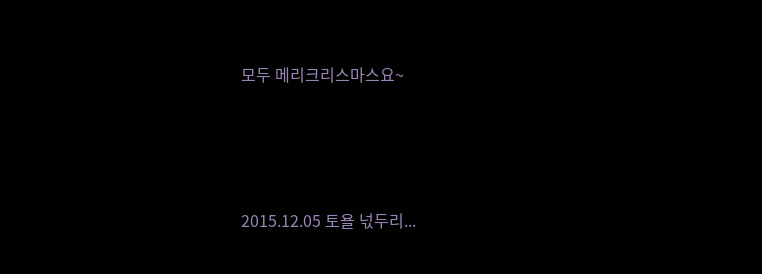모두 메리크리스마스요~





2015.12.05 토욜 넋두리...